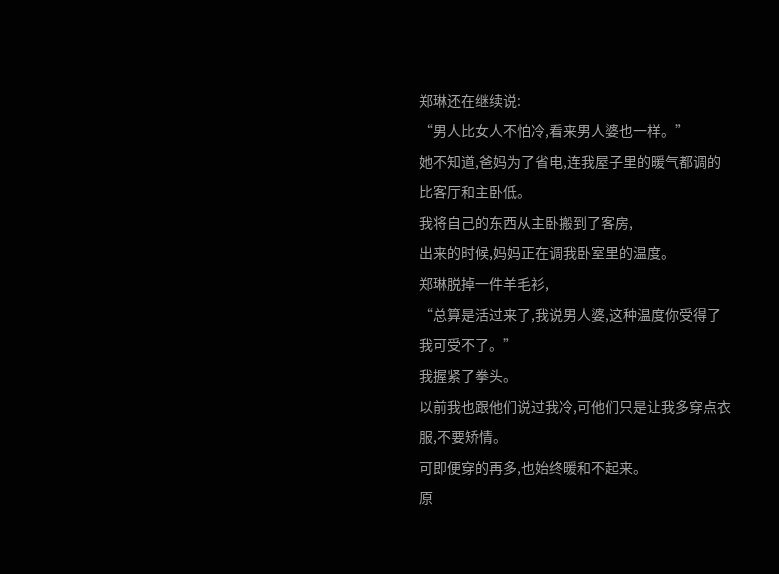郑琳还在继续说:
“男人比女人不怕冷,看来男人婆也一样。”
她不知道,爸妈为了省电,连我屋子里的暖气都调的比客厅和主卧低。
我将自己的东西从主卧搬到了客房,
出来的时候,妈妈正在调我卧室里的温度。
郑琳脱掉一件羊毛衫,
“总算是活过来了,我说男人婆,这种温度你受得了我可受不了。”
我握紧了拳头。
以前我也跟他们说过我冷,可他们只是让我多穿点衣服,不要矫情。
可即便穿的再多,也始终暖和不起来。
原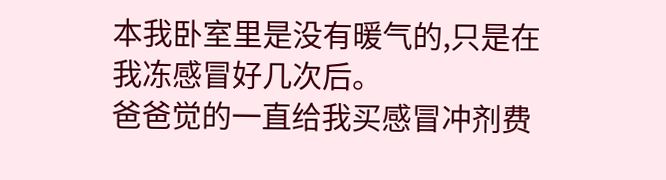本我卧室里是没有暖气的,只是在我冻感冒好几次后。
爸爸觉的一直给我买感冒冲剂费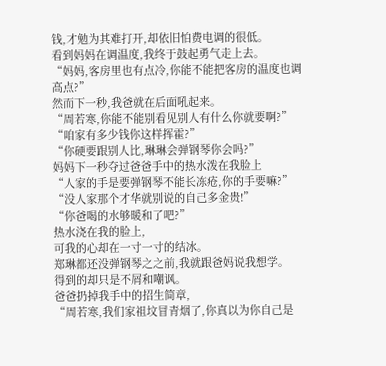钱,才勉为其难打开,却依旧怕费电调的很低。
看到妈妈在调温度,我终于鼓起勇气走上去。
“妈妈,客房里也有点冷,你能不能把客房的温度也调高点?”
然而下一秒,我爸就在后面吼起来。
“周若寒,你能不能别看见别人有什么你就要啊?”
“咱家有多少钱你这样挥霍?”
“你硬要跟别人比,琳琳会弹钢琴你会吗?”
妈妈下一秒夺过爸爸手中的热水泼在我脸上
“人家的手是要弹钢琴不能长冻疮,你的手要嘛?”
“没人家那个才华就别说的自己多金贵!”
“你爸喝的水够暖和了吧?”
热水浇在我的脸上,
可我的心却在一寸一寸的结冰。
郑琳都还没弹钢琴之之前,我就跟爸妈说我想学。
得到的却只是不屑和嘲讽。
爸爸扔掉我手中的招生简章,
“周若寒,我们家祖坟冒青烟了,你真以为你自己是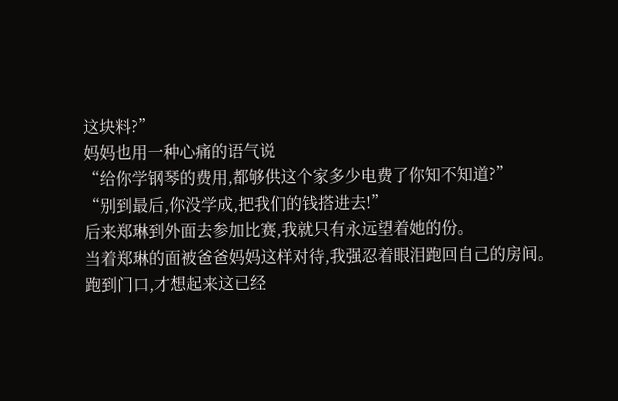这块料?”
妈妈也用一种心痛的语气说
“给你学钢琴的费用,都够供这个家多少电费了你知不知道?”
“别到最后,你没学成,把我们的钱搭进去!”
后来郑琳到外面去参加比赛,我就只有永远望着她的份。
当着郑琳的面被爸爸妈妈这样对待,我强忍着眼泪跑回自己的房间。
跑到门口,才想起来这已经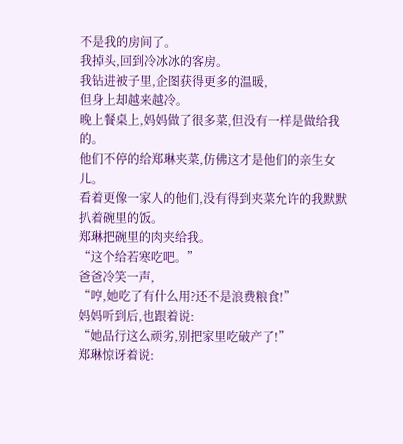不是我的房间了。
我掉头,回到冷冰冰的客房。
我钻进被子里,企图获得更多的温暖,
但身上却越来越冷。
晚上餐桌上,妈妈做了很多菜,但没有一样是做给我的。
他们不停的给郑琳夹菜,仿佛这才是他们的亲生女儿。
看着更像一家人的他们,没有得到夹菜允许的我默默扒着碗里的饭。
郑琳把碗里的肉夹给我。
“这个给若寒吃吧。”
爸爸冷笑一声,
“哼,她吃了有什么用?还不是浪费粮食!”
妈妈听到后,也跟着说:
“她品行这么顽劣,别把家里吃破产了!”
郑琳惊讶着说: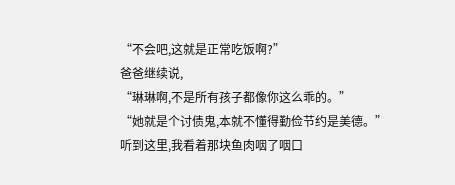“不会吧,这就是正常吃饭啊?”
爸爸继续说,
“琳琳啊,不是所有孩子都像你这么乖的。”
“她就是个讨债鬼,本就不懂得勤俭节约是美德。”
听到这里,我看着那块鱼肉咽了咽口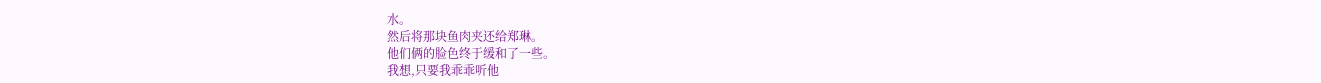水。
然后将那块鱼肉夹还给郑琳。
他们俩的脸色终于缓和了一些。
我想,只要我乖乖听他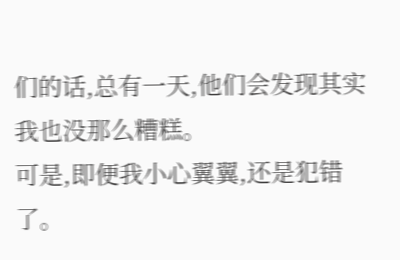们的话,总有一天,他们会发现其实我也没那么糟糕。
可是,即便我小心翼翼,还是犯错了。